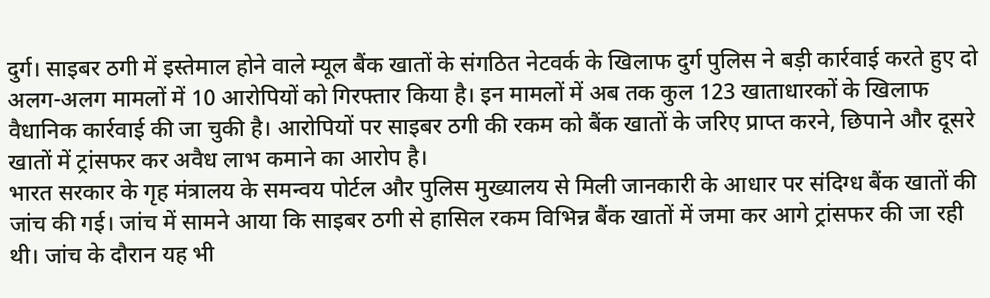दुर्ग। साइबर ठगी में इस्तेमाल होने वाले म्यूल बैंक खातों के संगठित नेटवर्क के खिलाफ दुर्ग पुलिस ने बड़ी कार्रवाई करते हुए दो अलग-अलग मामलों में 10 आरोपियों को गिरफ्तार किया है। इन मामलों में अब तक कुल 123 खाताधारकों के खिलाफ वैधानिक कार्रवाई की जा चुकी है। आरोपियों पर साइबर ठगी की रकम को बैंक खातों के जरिए प्राप्त करने, छिपाने और दूसरे खातों में ट्रांसफर कर अवैध लाभ कमाने का आरोप है।
भारत सरकार के गृह मंत्रालय के समन्वय पोर्टल और पुलिस मुख्यालय से मिली जानकारी के आधार पर संदिग्ध बैंक खातों की जांच की गई। जांच में सामने आया कि साइबर ठगी से हासिल रकम विभिन्न बैंक खातों में जमा कर आगे ट्रांसफर की जा रही थी। जांच के दौरान यह भी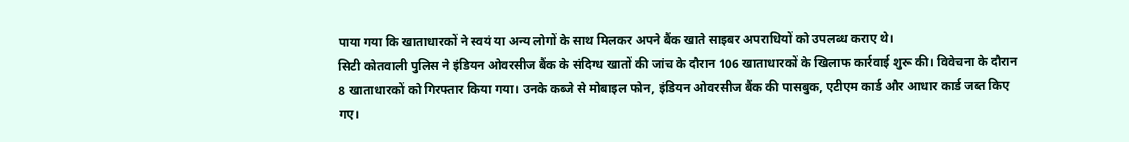पाया गया कि खाताधारकों ने स्वयं या अन्य लोगों के साथ मिलकर अपने बैंक खाते साइबर अपराधियों को उपलब्ध कराए थे।
सिटी कोतवाली पुलिस ने इंडियन ओवरसीज बैंक के संदिग्ध खातों की जांच के दौरान 106 खाताधारकों के खिलाफ कार्रवाई शुरू की। विवेचना के दौरान 8 खाताधारकों को गिरफ्तार किया गया। उनके कब्जे से मोबाइल फोन, इंडियन ओवरसीज बैंक की पासबुक, एटीएम कार्ड और आधार कार्ड जब्त किए गए।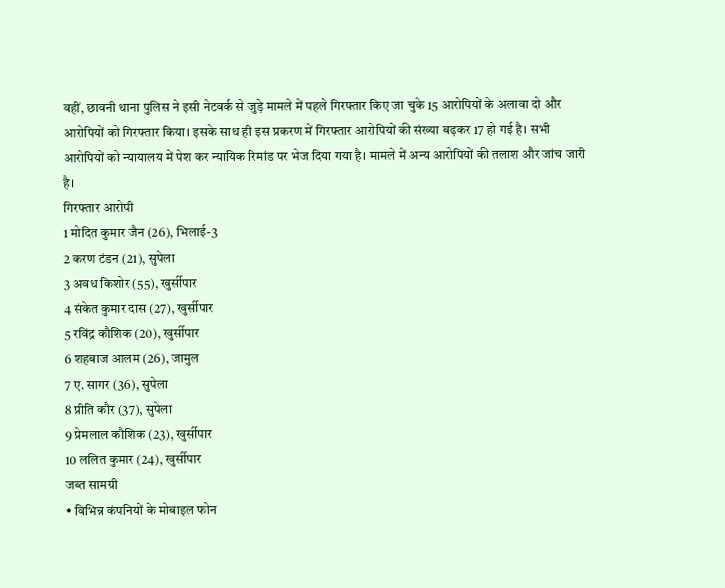वहीं, छावनी थाना पुलिस ने इसी नेटवर्क से जुड़े मामले में पहले गिरफ्तार किए जा चुके 15 आरोपियों के अलावा दो और आरोपियों को गिरफ्तार किया। इसके साथ ही इस प्रकरण में गिरफ्तार आरोपियों की संख्या बढ़कर 17 हो गई है। सभी आरोपियों को न्यायालय में पेश कर न्यायिक रिमांड पर भेज दिया गया है। मामले में अन्य आरोपियों की तलाश और जांच जारी है।
गिरफ्तार आरोपी
1 मोदित कुमार जैन (26), भिलाई-3
2 करण टंडन (21), सुपेला
3 अवध किशोर (55), खुर्सीपार
4 संकेत कुमार दास (27), खुर्सीपार
5 रविंद्र कौशिक (20), खुर्सीपार
6 शहबाज आलम (26), जामुल
7 ए. सागर (36), सुपेला
8 प्रीति कौर (37), सुपेला
9 प्रेमलाल कौशिक (23), खुर्सीपार
10 ललित कुमार (24), खुर्सीपार
जब्त सामग्री
• विभिन्न कंपनियों के मोबाइल फोन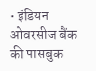• इंडियन ओवरसीज बैंक की पासबुक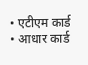• एटीएम कार्ड
• आधार कार्ड